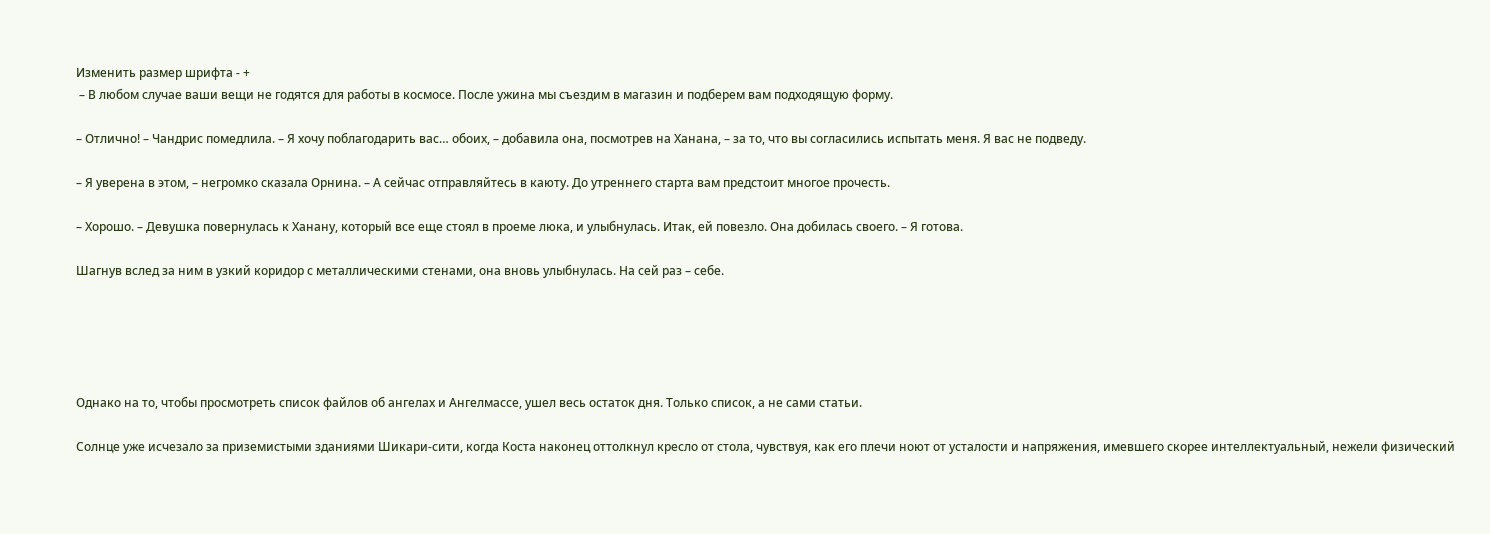Изменить размер шрифта - +
 – В любом случае ваши вещи не годятся для работы в космосе. После ужина мы съездим в магазин и подберем вам подходящую форму.

– Отлично! – Чандрис помедлила. – Я хочу поблагодарить вас… обоих, – добавила она, посмотрев на Ханана, – за то, что вы согласились испытать меня. Я вас не подведу.

– Я уверена в этом, – негромко сказала Орнина. – А сейчас отправляйтесь в каюту. До утреннего старта вам предстоит многое прочесть.

– Хорошо. – Девушка повернулась к Ханану, который все еще стоял в проеме люка, и улыбнулась. Итак, ей повезло. Она добилась своего. – Я готова.

Шагнув вслед за ним в узкий коридор с металлическими стенами, она вновь улыбнулась. На сей раз – себе.





Однако на то, чтобы просмотреть список файлов об ангелах и Ангелмассе, ушел весь остаток дня. Только список, а не сами статьи.

Солнце уже исчезало за приземистыми зданиями Шикари-сити, когда Коста наконец оттолкнул кресло от стола, чувствуя, как его плечи ноют от усталости и напряжения, имевшего скорее интеллектуальный, нежели физический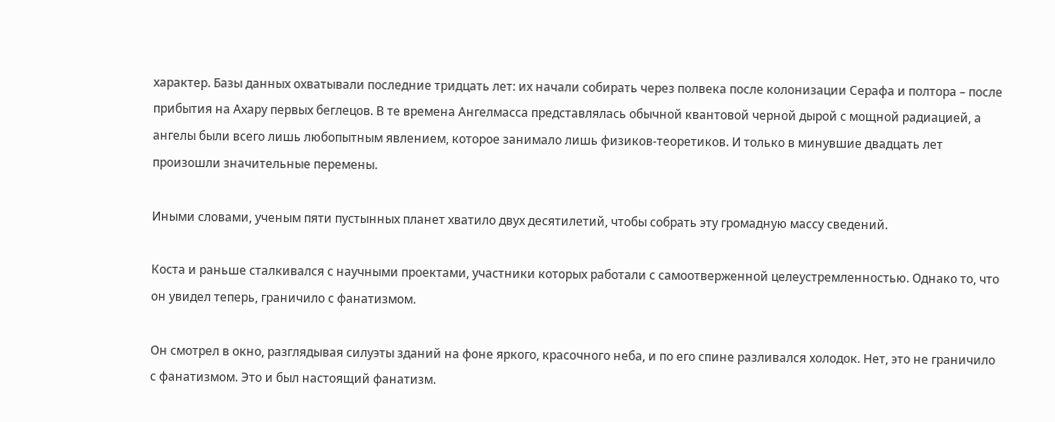характер. Базы данных охватывали последние тридцать лет: их начали собирать через полвека после колонизации Серафа и полтора – после прибытия на Ахару первых беглецов. В те времена Ангелмасса представлялась обычной квантовой черной дырой с мощной радиацией, а ангелы были всего лишь любопытным явлением, которое занимало лишь физиков-теоретиков. И только в минувшие двадцать лет произошли значительные перемены.

Иными словами, ученым пяти пустынных планет хватило двух десятилетий, чтобы собрать эту громадную массу сведений.

Коста и раньше сталкивался с научными проектами, участники которых работали с самоотверженной целеустремленностью. Однако то, что он увидел теперь, граничило с фанатизмом.

Он смотрел в окно, разглядывая силуэты зданий на фоне яркого, красочного неба, и по его спине разливался холодок. Нет, это не граничило с фанатизмом. Это и был настоящий фанатизм.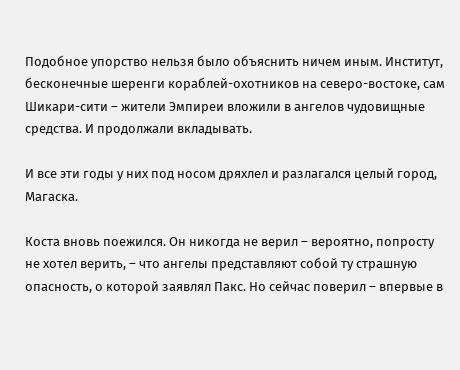Подобное упорство нельзя было объяснить ничем иным. Институт, бесконечные шеренги кораблей-охотников на северо-востоке, сам Шикари-сити – жители Эмпиреи вложили в ангелов чудовищные средства. И продолжали вкладывать.

И все эти годы у них под носом дряхлел и разлагался целый город, Магаска.

Коста вновь поежился. Он никогда не верил – вероятно, попросту не хотел верить, – что ангелы представляют собой ту страшную опасность, о которой заявлял Пакс. Но сейчас поверил – впервые в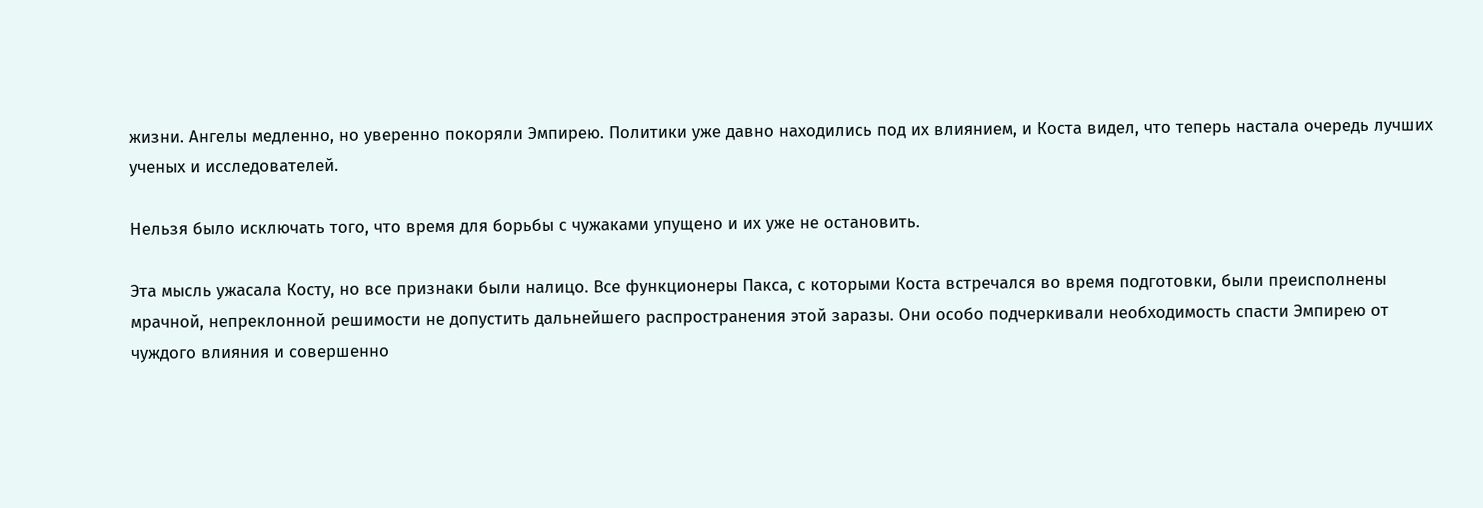жизни. Ангелы медленно, но уверенно покоряли Эмпирею. Политики уже давно находились под их влиянием, и Коста видел, что теперь настала очередь лучших ученых и исследователей.

Нельзя было исключать того, что время для борьбы с чужаками упущено и их уже не остановить.

Эта мысль ужасала Косту, но все признаки были налицо. Все функционеры Пакса, с которыми Коста встречался во время подготовки, были преисполнены мрачной, непреклонной решимости не допустить дальнейшего распространения этой заразы. Они особо подчеркивали необходимость спасти Эмпирею от чуждого влияния и совершенно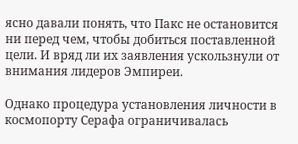ясно давали понять, что Пакс не остановится ни перед чем, чтобы добиться поставленной цели. И вряд ли их заявления ускользнули от внимания лидеров Эмпиреи.

Однако процедура установления личности в космопорту Серафа ограничивалась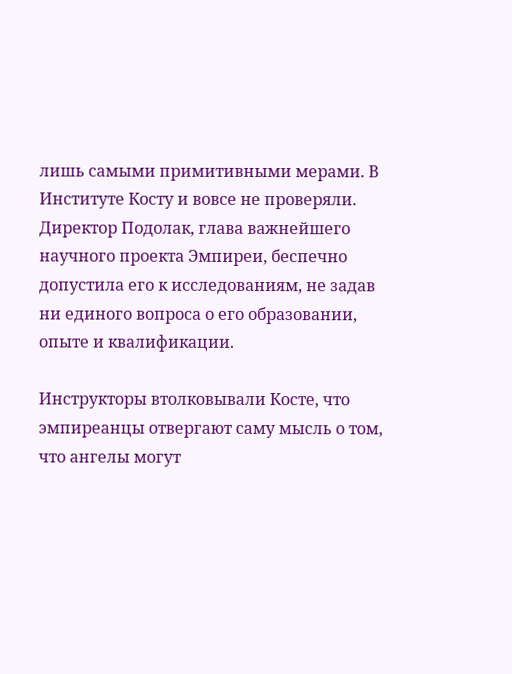лишь самыми примитивными мерами. В Институте Косту и вовсе не проверяли. Директор Подолак, глава важнейшего научного проекта Эмпиреи, беспечно допустила его к исследованиям, не задав ни единого вопроса о его образовании, опыте и квалификации.

Инструкторы втолковывали Косте, что эмпиреанцы отвергают саму мысль о том, что ангелы могут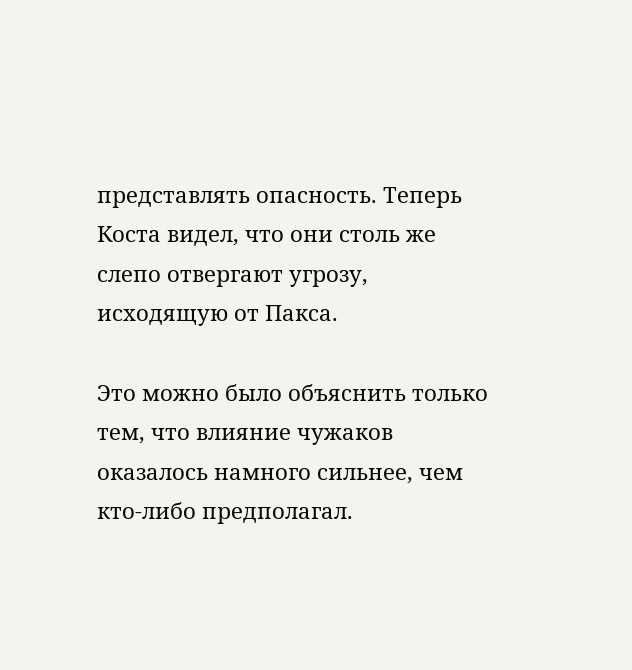представлять опасность. Теперь Коста видел, что они столь же слепо отвергают угрозу, исходящую от Пакса.

Это можно было объяснить только тем, что влияние чужаков оказалось намного сильнее, чем кто-либо предполагал.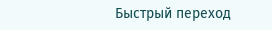Быстрый переход